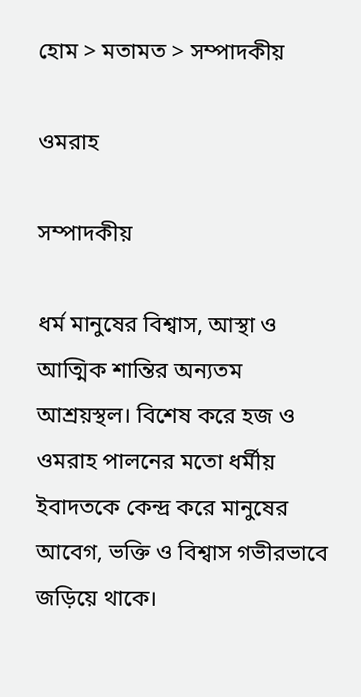হোম > মতামত > সম্পাদকীয়

ওমরাহ

সম্পাদকীয়

ধর্ম মানুষের বিশ্বাস, আস্থা ও আত্মিক শান্তির অন্যতম আশ্রয়স্থল। বিশেষ করে হজ ও ওমরাহ পালনের মতো ধর্মীয় ইবাদতকে কেন্দ্র করে মানুষের আবেগ, ভক্তি ও বিশ্বাস গভীরভাবে জড়িয়ে থাকে।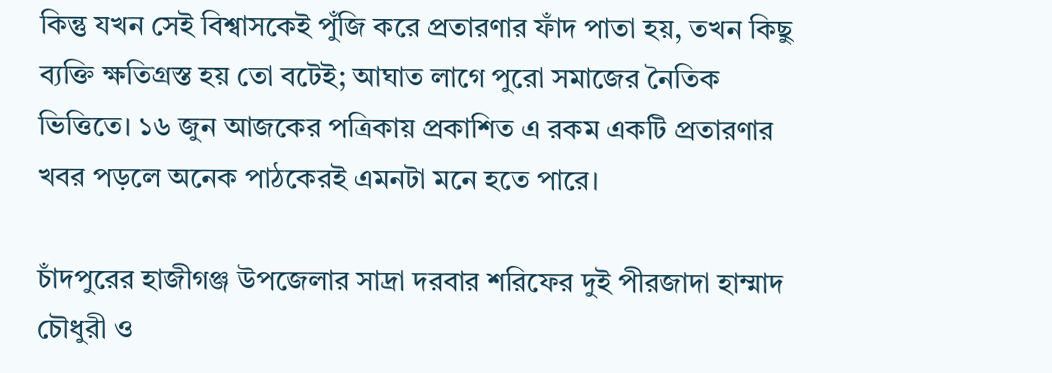কিন্তু যখন সেই বিশ্বাসকেই পুঁজি করে প্রতারণার ফাঁদ পাতা হয়, তখন কিছু ব্যক্তি ক্ষতিগ্রস্ত হয় তো বটেই; আঘাত লাগে পুরো সমাজের নৈতিক ভিত্তিতে। ১৬ জুন আজকের পত্রিকায় প্রকাশিত এ রকম একটি প্রতারণার খবর পড়লে অনেক পাঠকেরই এমনটা মনে হতে পারে।

চাঁদপুরের হাজীগঞ্জ উপজেলার সাদ্রা দরবার শরিফের দুই পীরজাদা হাম্মাদ চৌধুরী ও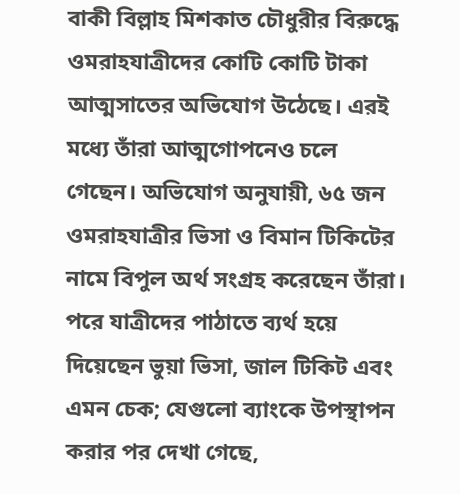বাকী বিল্লাহ মিশকাত চৌধুরীর বিরুদ্ধে ওমরাহযাত্রীদের কোটি কোটি টাকা আত্মসাতের অভিযোগ উঠেছে। এরই মধ্যে তাঁরা আত্মগোপনেও চলে গেছেন। অভিযোগ অনুযায়ী, ৬৫ জন ওমরাহযাত্রীর ভিসা ও বিমান টিকিটের নামে বিপুল অর্থ সংগ্রহ করেছেন তাঁরা। পরে যাত্রীদের পাঠাতে ব্যর্থ হয়ে দিয়েছেন ভুয়া ভিসা, জাল টিকিট এবং এমন চেক; যেগুলো ব্যাংকে উপস্থাপন করার পর দেখা গেছে,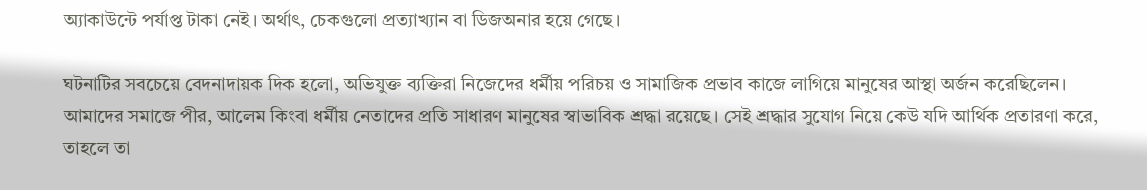অ্যাকাউন্টে পর্যাপ্ত টাকা নেই। অর্থাৎ, চেকগুলো প্রত্যাখ্যান বা ডিজঅনার হয়ে গেছে।

ঘটনাটির সবচেয়ে বেদনাদায়ক দিক হলো, অভিযুক্ত ব্যক্তিরা নিজেদের ধর্মীয় পরিচয় ও সামাজিক প্রভাব কাজে লাগিয়ে মানুষের আস্থা অর্জন করেছিলেন। আমাদের সমাজে পীর, আলেম কিংবা ধর্মীয় নেতাদের প্রতি সাধারণ মানুষের স্বাভাবিক শ্রদ্ধা রয়েছে। সেই শ্রদ্ধার সুযোগ নিয়ে কেউ যদি আর্থিক প্রতারণা করে, তাহলে তা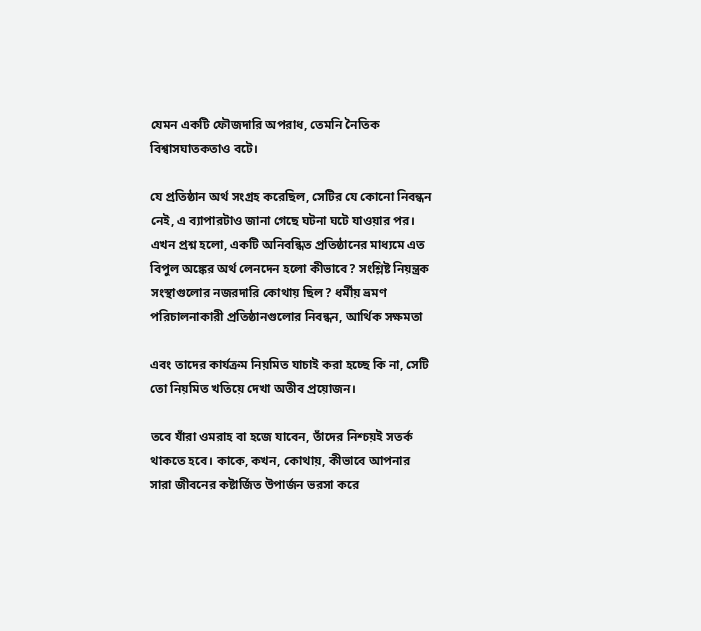যেমন একটি ফৌজদারি অপরাধ, তেমনি নৈতিক বিশ্বাসঘাতকতাও বটে।

যে প্রতিষ্ঠান অর্থ সংগ্রহ করেছিল, সেটির যে কোনো নিবন্ধন নেই, এ ব্যাপারটাও জানা গেছে ঘটনা ঘটে যাওয়ার পর। এখন প্রশ্ন হলো, একটি অনিবন্ধিত প্রতিষ্ঠানের মাধ্যমে এত বিপুল অঙ্কের অর্থ লেনদেন হলো কীভাবে? সংশ্লিষ্ট নিয়ন্ত্রক সংস্থাগুলোর নজরদারি কোথায় ছিল? ধর্মীয় ভ্রমণ পরিচালনাকারী প্রতিষ্ঠানগুলোর নিবন্ধন, আর্থিক সক্ষমতা

এবং তাদের কার্যক্রম নিয়মিত যাচাই করা হচ্ছে কি না, সেটি তো নিয়মিত খতিয়ে দেখা অতীব প্রয়োজন।

তবে যাঁরা ওমরাহ বা হজে যাবেন, তাঁদের নিশ্চয়ই সতর্ক থাকতে হবে। কাকে, কখন, কোথায়, কীভাবে আপনার সারা জীবনের কষ্টার্জিত উপার্জন ভরসা করে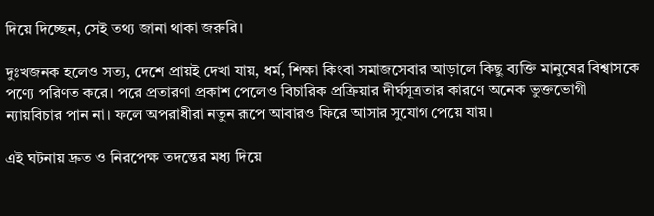দিয়ে দিচ্ছেন, সেই তথ্য জানা থাকা জরুরি।

দুঃখজনক হলেও সত্য, দেশে প্রায়ই দেখা যায়, ধর্ম, শিক্ষা কিংবা সমাজসেবার আড়ালে কিছু ব্যক্তি মানুষের বিশ্বাসকে পণ্যে পরিণত করে। পরে প্রতারণা প্রকাশ পেলেও বিচারিক প্রক্রিয়ার দীর্ঘসূত্রতার কারণে অনেক ভুক্তভোগী ন্যায়বিচার পান না। ফলে অপরাধীরা নতুন রূপে আবারও ফিরে আসার সুযোগ পেয়ে যায়।

এই ঘটনায় দ্রুত ও নিরপেক্ষ তদন্তের মধ্য দিয়ে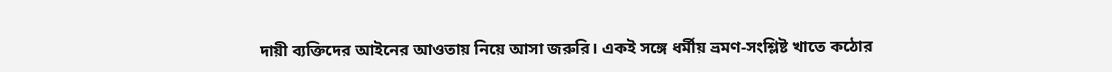দায়ী ব্যক্তিদের আইনের আওতায় নিয়ে আসা জরুরি। একই সঙ্গে ধর্মীয় ভ্রমণ-সংশ্লিষ্ট খাতে কঠোর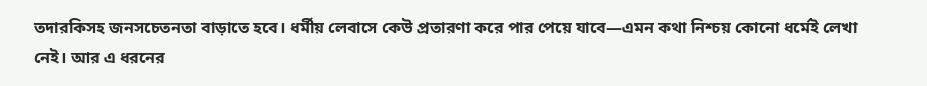তদারকিসহ জনসচেতনতা বাড়াতে হবে। ধর্মীয় লেবাসে কেউ প্রতারণা করে পার পেয়ে যাবে—এমন কথা নিশ্চয় কোনো ধর্মেই লেখা নেই। আর এ ধরনের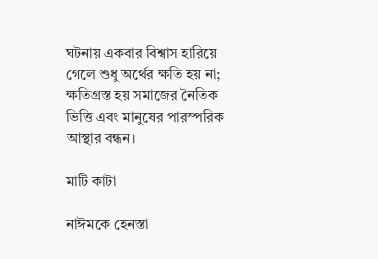ঘটনায় একবার বিশ্বাস হারিয়ে গেলে শুধু অর্থের ক্ষতি হয় না; ক্ষতিগ্রস্ত হয় সমাজের নৈতিক ভিত্তি এবং মানুষের পারস্পরিক আস্থার বন্ধন।

মাটি কাটা

নাঈমকে হেনস্তা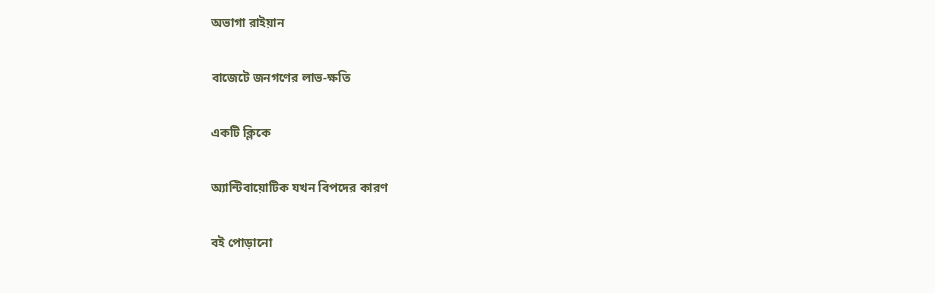অভাগা রাইয়ান

বাজেটে জনগণের লাভ-ক্ষতি

একটি ক্লিকে

অ্যান্টিবায়োটিক যখন বিপদের কারণ

বই পোড়ানো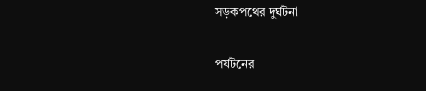সড়কপথের দুর্ঘটনা

পর্যটনের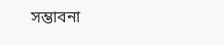সম্ভাবনা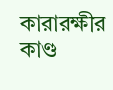কারারক্ষীর কাণ্ড